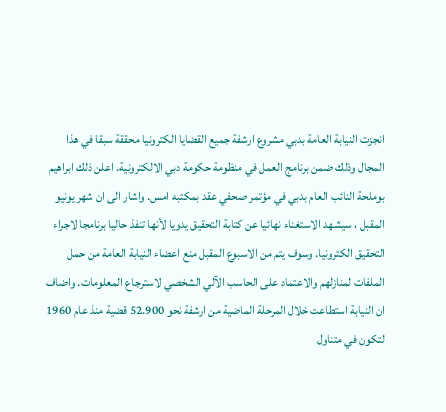انجزت النيابة العامة بدبي مشروع ارشفة جميع القضايا الكترونيا محققة سبقا في هذا المجال وذلك ضمن برنامج العمل في منظومة حكومة دبي الالكترونية. اعلن ذلك ابراهيم بوملحة النائب العام بدبي في مؤتمر صحفي عقد بمكتبه امس. واشار الى ان شهر يونيو المقبل ، سيشهد الاستغناء نهائيا عن كتابة التحقيق يدويا لأنها تنفذ حاليا برنامجا لاجراء التحقيق الكترونيا. وسوف يتم من الاسبوع المقبل منع اعضاء النيابة العامة من حمل الملفات لمنازلهم والاعتماد على الحاسب الآلي الشخصي لاسترجاع المعلومات. واضاف ان النيابة استطاعت خلال المرحلة الماضية من ارشفة نحو 52.900 قضية منذ عام 1960 لتكون في متناول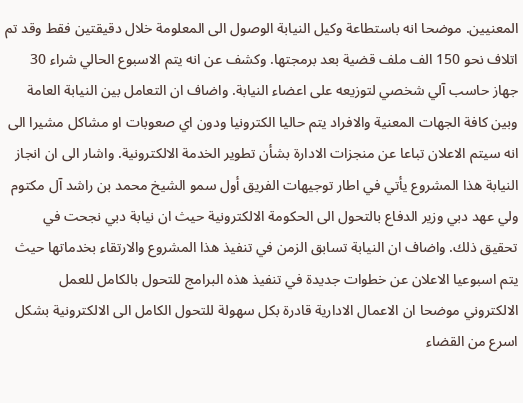المعنيين. موضحا انه باستطاعة وكيل النيابة الوصول الى المعلومة خلال دقيقتين فقط وقد تم اتلاف نحو 150 الف ملف قضية بعد برمجتها. وكشف عن انه يتم الاسبوع الحالي شراء 30 جهاز حاسب آلي شخصي لتوزيعه على اعضاء النيابة. واضاف ان التعامل بين النيابة العامة وبين كافة الجهات المعنية والافراد يتم حاليا الكترونيا ودون اي صعوبات او مشاكل مشيرا الى انه سيتم الاعلان تباعا عن منجزات الادارة بشأن تطوير الخدمة الالكترونية. واشار الى ان انجاز النيابة هذا المشروع يأتي في اطار توجيهات الفريق أول سمو الشيخ محمد بن راشد آل مكتوم ولي عهد دبي وزير الدفاع بالتحول الى الحكومة الالكترونية حيث ان نيابة دبي نجحت في تحقيق ذلك. واضاف ان النيابة تسابق الزمن في تنفيذ هذا المشروع والارتقاء بخدماتها حيث يتم اسبوعيا الاعلان عن خطوات جديدة في تنفيذ هذه البرامج للتحول بالكامل للعمل الالكتروني موضحا ان الاعمال الادارية قادرة بكل سهولة للتحول الكامل الى الالكترونية بشكل اسرع من القضاء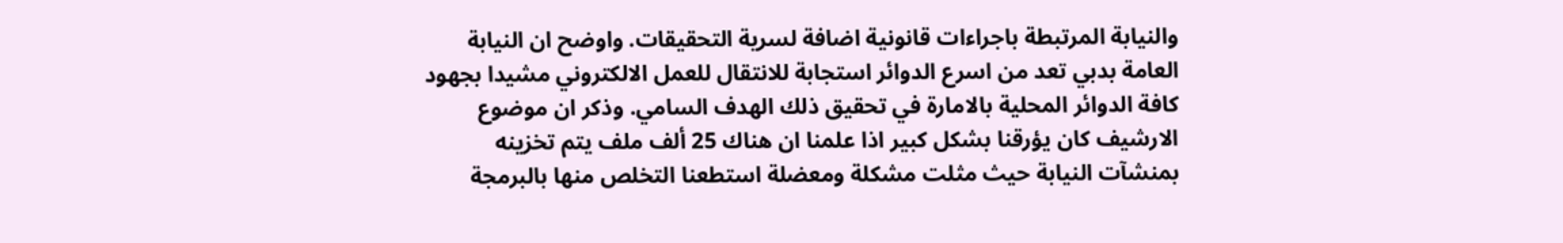والنيابة المرتبطة باجراءات قانونية اضافة لسرية التحقيقات. واوضح ان النيابة العامة بدبي تعد من اسرع الدوائر استجابة للانتقال للعمل الالكتروني مشيدا بجهود كافة الدوائر المحلية بالامارة في تحقيق ذلك الهدف السامي. وذكر ان موضوع الارشيف كان يؤرقنا بشكل كبير اذا علمنا ان هناك 25 ألف ملف يتم تخزينه بمنشآت النيابة حيث مثلت مشكلة ومعضلة استطعنا التخلص منها بالبرمجة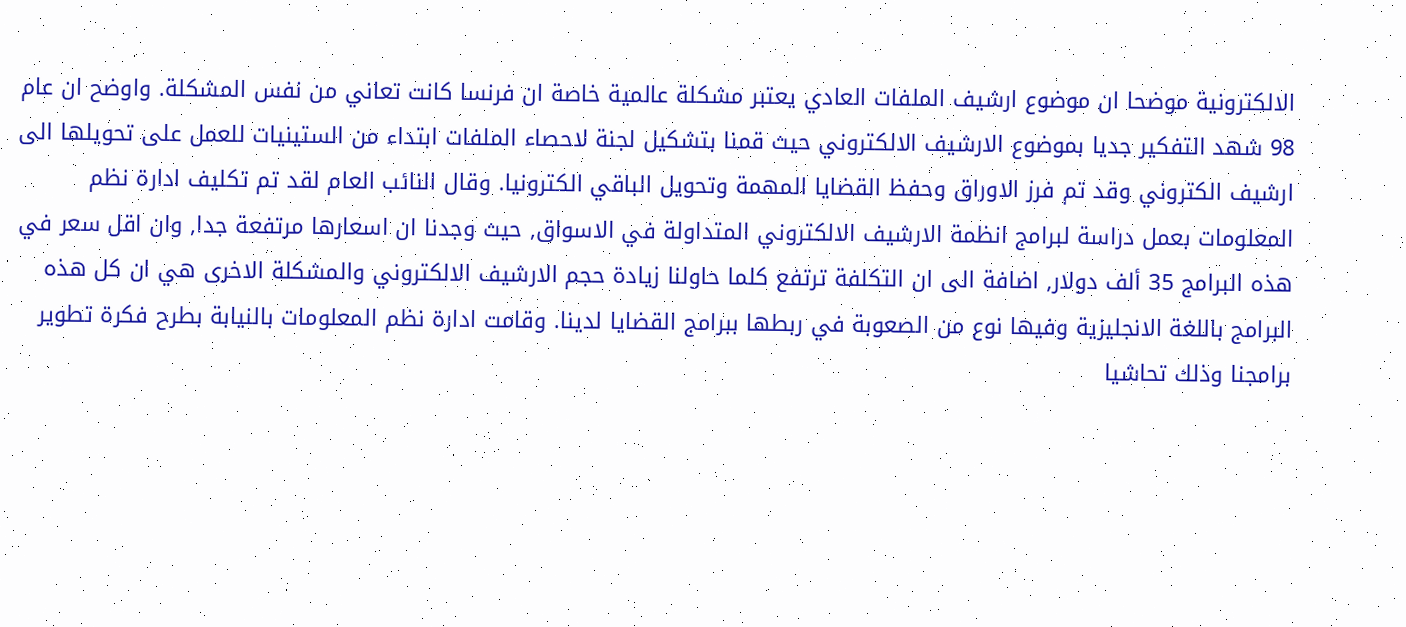الالكترونية موضحا ان موضوع ارشيف الملفات العادي يعتبر مشكلة عالمية خاصة ان فرنسا كانت تعاني من نفس المشكلة. واوضح ان عام 98 شهد التفكير جديا بموضوع الارشيف الالكتروني حيث قمنا بتشكيل لجنة لاحصاء الملفات ابتداء من الستينيات للعمل على تحويلها الى ارشيف الكتروني وقد تم فرز الاوراق وحفظ القضايا المهمة وتحويل الباقي الكترونيا. وقال النائب العام لقد تم تكليف ادارة نظم المعلومات بعمل دراسة لبرامج انظمة الارشيف الالكتروني المتداولة في الاسواق, حيث وجدنا ان اسعارها مرتفعة جدا, وان اقل سعر في هذه البرامج 35 ألف دولار, اضافة الى ان التكلفة ترتفع كلما حاولنا زيادة حجم الارشيف الالكتروني والمشكلة الاخرى هي ان كل هذه البرامج باللغة الانجليزية وفيها نوع من الصعوبة في ربطها ببرامج القضايا لدينا. وقامت ادارة نظم المعلومات بالنيابة بطرح فكرة تطوير برامجنا وذلك تحاشيا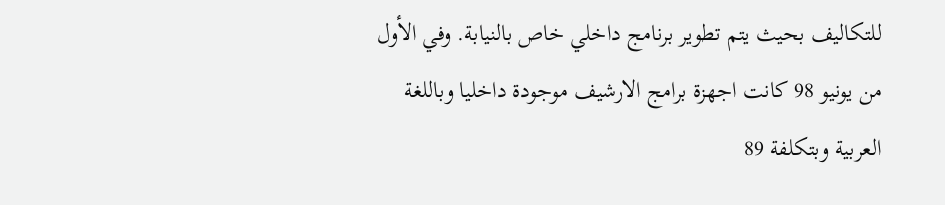للتكاليف بحيث يتم تطوير برنامج داخلي خاص بالنيابة. وفي الأول من يونيو 98 كانت اجهزة برامج الارشيف موجودة داخليا وباللغة العربية وبتكلفة 89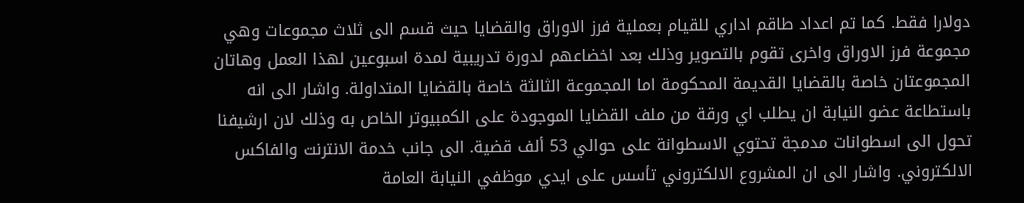دولارا فقط. كما تم اعداد طاقم اداري للقيام بعملية فرز الاوراق والقضايا حيث قسم الى ثلاث مجموعات وهي مجموعة فرز الاوراق واخرى تقوم بالتصوير وذلك بعد اخضاعهم لدورة تدريبية لمدة اسبوعين لهذا العمل وهاتان المجموعتان خاصة بالقضايا القديمة المحكومة اما المجموعة الثالثة خاصة بالقضايا المتداولة. واشار الى انه باستطاعة عضو النيابة ان يطلب اي ورقة من ملف القضايا الموجودة على الكمبيوتر الخاص به وذلك لان ارشيفنا تحول الى اسطوانات مدمجة تحتوي الاسطوانة على حوالي 53 ألف قضية. الى جانب خدمة الانترنت والفاكس الالكتروني. واشار الى ان المشروع الالكتروني تأسس على ايدي موظفي النيابة العامة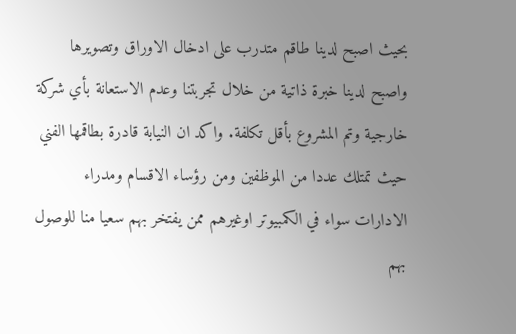بحيث اصبح لدينا طاقم متدرب على ادخال الاوراق وتصويرها واصبح لدينا خبرة ذاتية من خلال تجربتنا وعدم الاستعانة بأي شركة خارجية وتم المشروع بأقل تكلفة. واكد ان النيابة قادرة بطاقمها الفني حيث تمتلك عددا من الموظفين ومن رؤساء الاقسام ومدراء الادارات سواء في الكمبيوتر اوغيرهم ممن يفتخر بهم سعيا منا للوصول بهم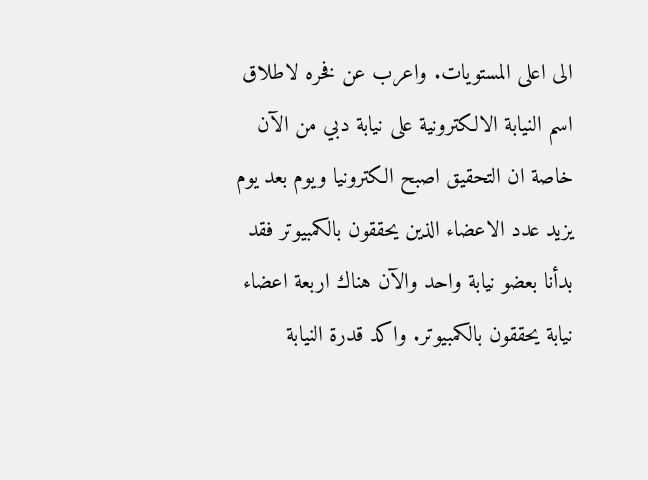الى اعلى المستويات. واعرب عن فخره لاطلاق اسم النيابة الالكترونية على نيابة دبي من الآن خاصة ان التحقيق اصبح الكترونيا ويوم بعد يوم يزيد عدد الاعضاء الذين يحققون بالكمبيوتر فقد بدأنا بعضو نيابة واحد والآن هناك اربعة اعضاء نيابة يحققون بالكمبيوتر. واكد قدرة النيابة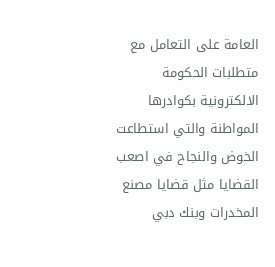العامة على التعامل مع متطلبات الحكومة الالكترونية بكوادرها المواطنة والتي استطاعت الخوض والنجاح في اصعب القضايا مثل قضايا مصنع المخدرات وبنك دبي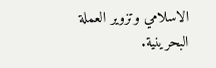الاسلامي وتزوير العملة البحرينية.